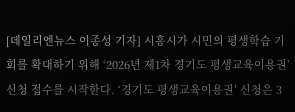[데일리엔뉴스 이종성 기자] 시흥시가 시민의 평생학습 기회를 확대하기 위해 ‘2026년 제1차 경기도 평생교육이용권’ 신청 접수를 시작한다. ‘경기도 평생교육이용권’ 신청은 3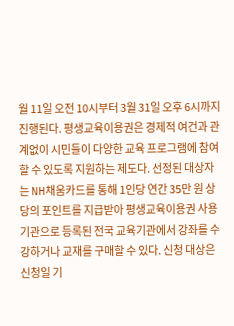월 11일 오전 10시부터 3월 31일 오후 6시까지 진행된다. 평생교육이용권은 경제적 여건과 관계없이 시민들이 다양한 교육 프로그램에 참여할 수 있도록 지원하는 제도다. 선정된 대상자는 NH채움카드를 통해 1인당 연간 35만 원 상당의 포인트를 지급받아 평생교육이용권 사용기관으로 등록된 전국 교육기관에서 강좌를 수강하거나 교재를 구매할 수 있다. 신청 대상은 신청일 기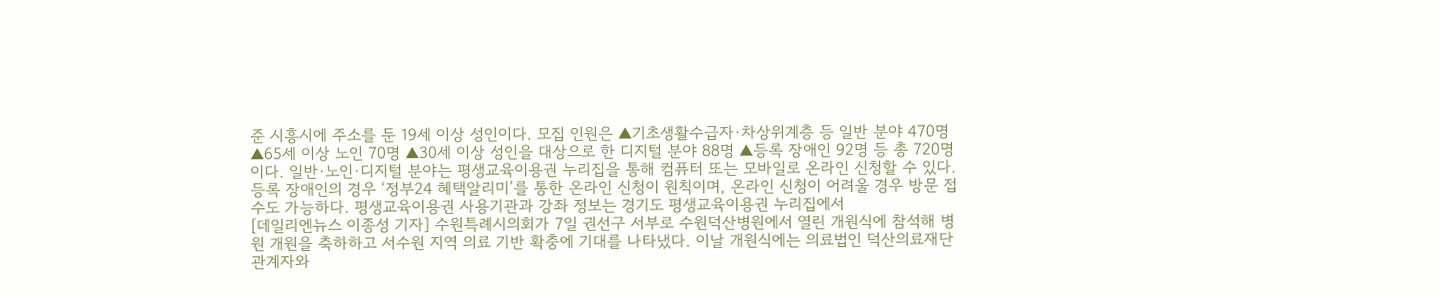준 시흥시에 주소를 둔 19세 이상 성인이다. 모집 인원은 ▲기초생활수급자·차상위계층 등 일반 분야 470명 ▲65세 이상 노인 70명 ▲30세 이상 성인을 대상으로 한 디지털 분야 88명 ▲등록 장애인 92명 등 총 720명이다. 일반·노인·디지털 분야는 평생교육이용권 누리집을 통해 컴퓨터 또는 모바일로 온라인 신청할 수 있다. 등록 장애인의 경우 ‘정부24 혜택알리미’를 통한 온라인 신청이 원칙이며, 온라인 신청이 어려울 경우 방문 접수도 가능하다. 평생교육이용권 사용기관과 강좌 정보는 경기도 평생교육이용권 누리집에서
[데일리엔뉴스 이종성 기자] 수원특례시의회가 7일 권선구 서부로 수원덕산병원에서 열린 개원식에 참석해 병원 개원을 축하하고 서수원 지역 의료 기반 확충에 기대를 나타냈다. 이날 개원식에는 의료법인 덕산의료재단 관계자와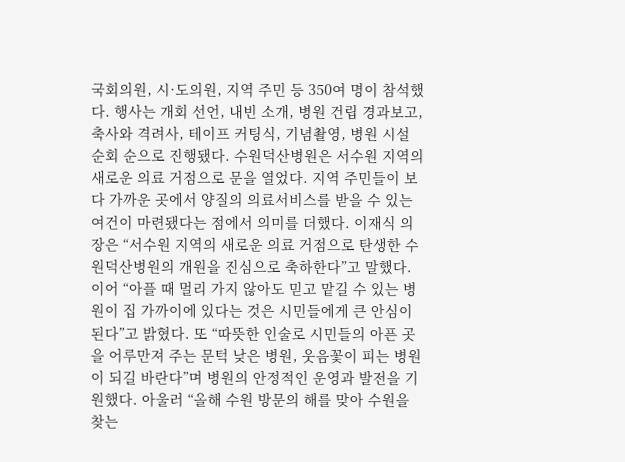국회의원, 시·도의원, 지역 주민 등 350여 명이 참석했다. 행사는 개회 선언, 내빈 소개, 병원 건립 경과보고, 축사와 격려사, 테이프 커팅식, 기념촬영, 병원 시설 순회 순으로 진행됐다. 수원덕산병원은 서수원 지역의 새로운 의료 거점으로 문을 열었다. 지역 주민들이 보다 가까운 곳에서 양질의 의료서비스를 받을 수 있는 여건이 마련됐다는 점에서 의미를 더했다. 이재식 의장은 “서수원 지역의 새로운 의료 거점으로 탄생한 수원덕산병원의 개원을 진심으로 축하한다”고 말했다. 이어 “아플 때 멀리 가지 않아도 믿고 맡길 수 있는 병원이 집 가까이에 있다는 것은 시민들에게 큰 안심이 된다”고 밝혔다. 또 “따뜻한 인술로 시민들의 아픈 곳을 어루만져 주는 문턱 낮은 병원, 웃음꽃이 피는 병원이 되길 바란다”며 병원의 안정적인 운영과 발전을 기원했다. 아울러 “올해 수원 방문의 해를 맞아 수원을 찾는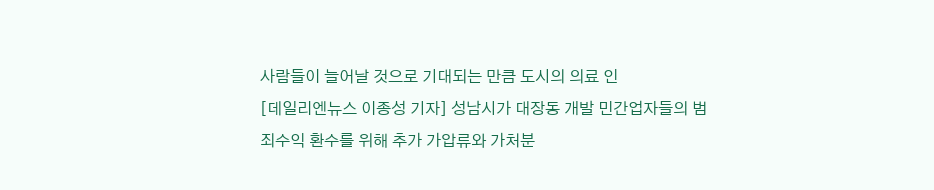사람들이 늘어날 것으로 기대되는 만큼 도시의 의료 인
[데일리엔뉴스 이종성 기자] 성남시가 대장동 개발 민간업자들의 범죄수익 환수를 위해 추가 가압류와 가처분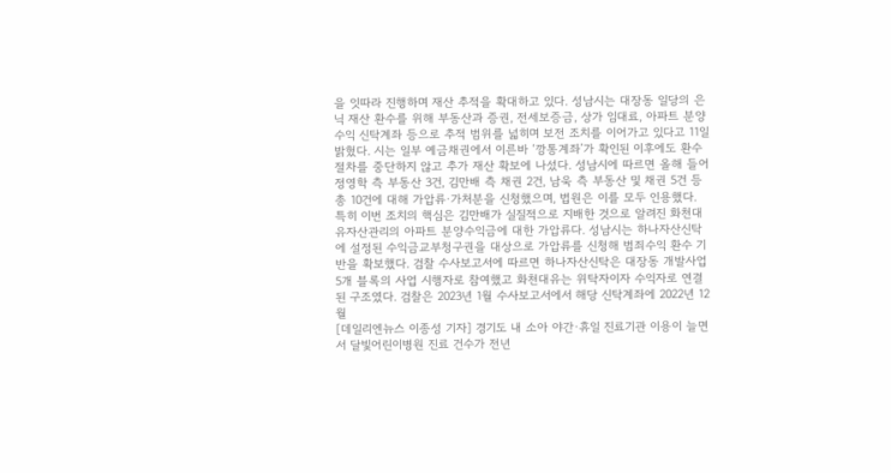을 잇따라 진행하며 재산 추적을 확대하고 있다. 성남시는 대장동 일당의 은닉 재산 환수를 위해 부동산과 증권, 전세보증금, 상가 임대료, 아파트 분양수익 신탁계좌 등으로 추적 범위를 넓히며 보전 조치를 이어가고 있다고 11일 밝혔다. 시는 일부 예금채권에서 이른바 ‘깡통계좌’가 확인된 이후에도 환수 절차를 중단하지 않고 추가 재산 확보에 나섰다. 성남시에 따르면 올해 들어 정영학 측 부동산 3건, 김만배 측 채권 2건, 남욱 측 부동산 및 채권 5건 등 총 10건에 대해 가압류·가처분을 신청했으며, 법원은 이를 모두 인용했다. 특히 이번 조치의 핵심은 김만배가 실질적으로 지배한 것으로 알려진 화천대유자산관리의 아파트 분양수익금에 대한 가압류다. 성남시는 하나자산신탁에 설정된 수익금교부청구권을 대상으로 가압류를 신청해 범죄수익 환수 기반을 확보했다. 검찰 수사보고서에 따르면 하나자산신탁은 대장동 개발사업 5개 블록의 사업 시행자로 참여했고 화천대유는 위탁자이자 수익자로 연결된 구조였다. 검찰은 2023년 1월 수사보고서에서 해당 신탁계좌에 2022년 12월
[데일리엔뉴스 이종성 기자] 경기도 내 소아 야간·휴일 진료기관 이용이 늘면서 달빛어린이병원 진료 건수가 전년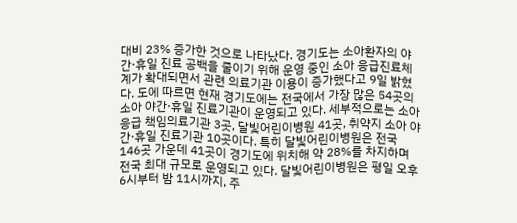대비 23% 증가한 것으로 나타났다. 경기도는 소아환자의 야간·휴일 진료 공백을 줄이기 위해 운영 중인 소아 응급진료체계가 확대되면서 관련 의료기관 이용이 증가했다고 9일 밝혔다. 도에 따르면 현재 경기도에는 전국에서 가장 많은 54곳의 소아 야간·휴일 진료기관이 운영되고 있다. 세부적으로는 소아응급 책임의료기관 3곳, 달빛어린이병원 41곳, 취약지 소아 야간·휴일 진료기관 10곳이다. 특히 달빛어린이병원은 전국 146곳 가운데 41곳이 경기도에 위치해 약 28%를 차지하며 전국 최대 규모로 운영되고 있다. 달빛어린이병원은 평일 오후 6시부터 밤 11시까지, 주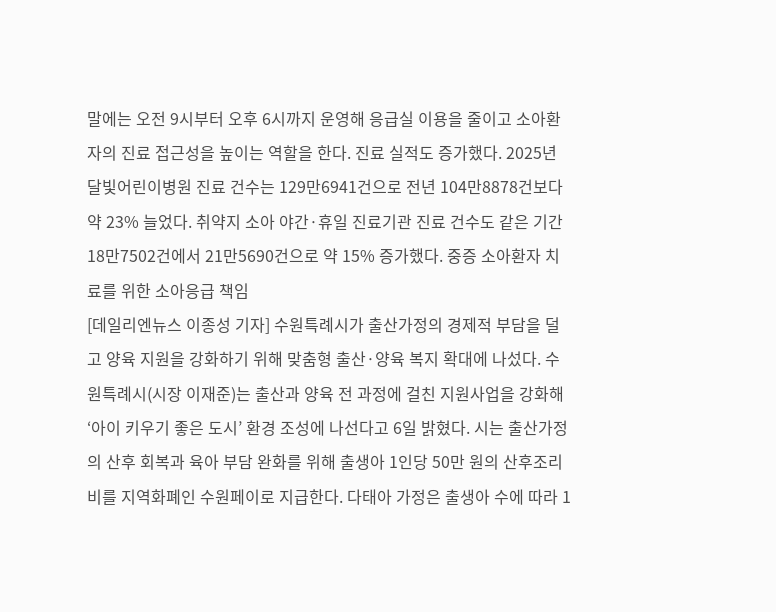말에는 오전 9시부터 오후 6시까지 운영해 응급실 이용을 줄이고 소아환자의 진료 접근성을 높이는 역할을 한다. 진료 실적도 증가했다. 2025년 달빛어린이병원 진료 건수는 129만6941건으로 전년 104만8878건보다 약 23% 늘었다. 취약지 소아 야간·휴일 진료기관 진료 건수도 같은 기간 18만7502건에서 21만5690건으로 약 15% 증가했다. 중증 소아환자 치료를 위한 소아응급 책임
[데일리엔뉴스 이종성 기자] 수원특례시가 출산가정의 경제적 부담을 덜고 양육 지원을 강화하기 위해 맞춤형 출산·양육 복지 확대에 나섰다. 수원특례시(시장 이재준)는 출산과 양육 전 과정에 걸친 지원사업을 강화해 ‘아이 키우기 좋은 도시’ 환경 조성에 나선다고 6일 밝혔다. 시는 출산가정의 산후 회복과 육아 부담 완화를 위해 출생아 1인당 50만 원의 산후조리비를 지역화폐인 수원페이로 지급한다. 다태아 가정은 출생아 수에 따라 1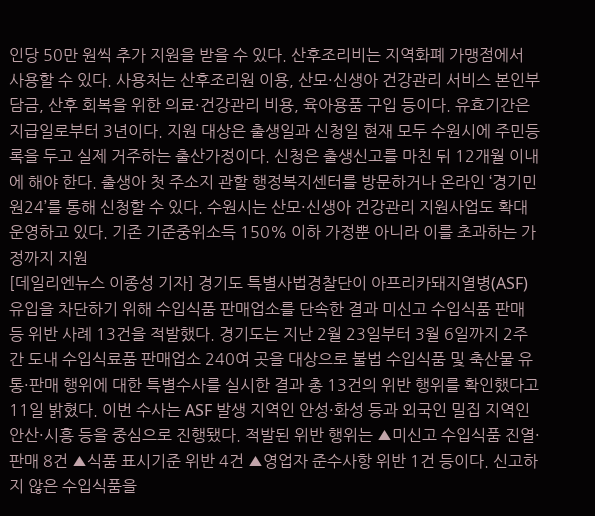인당 50만 원씩 추가 지원을 받을 수 있다. 산후조리비는 지역화폐 가맹점에서 사용할 수 있다. 사용처는 산후조리원 이용, 산모·신생아 건강관리 서비스 본인부담금, 산후 회복을 위한 의료·건강관리 비용, 육아용품 구입 등이다. 유효기간은 지급일로부터 3년이다. 지원 대상은 출생일과 신청일 현재 모두 수원시에 주민등록을 두고 실제 거주하는 출산가정이다. 신청은 출생신고를 마친 뒤 12개월 이내에 해야 한다. 출생아 첫 주소지 관할 행정복지센터를 방문하거나 온라인 ‘경기민원24’를 통해 신청할 수 있다. 수원시는 산모·신생아 건강관리 지원사업도 확대 운영하고 있다. 기존 기준중위소득 150% 이하 가정뿐 아니라 이를 초과하는 가정까지 지원
[데일리엔뉴스 이종성 기자] 경기도 특별사법경찰단이 아프리카돼지열병(ASF) 유입을 차단하기 위해 수입식품 판매업소를 단속한 결과 미신고 수입식품 판매 등 위반 사례 13건을 적발했다. 경기도는 지난 2월 23일부터 3월 6일까지 2주간 도내 수입식료품 판매업소 240여 곳을 대상으로 불법 수입식품 및 축산물 유통·판매 행위에 대한 특별수사를 실시한 결과 총 13건의 위반 행위를 확인했다고 11일 밝혔다. 이번 수사는 ASF 발생 지역인 안성·화성 등과 외국인 밀집 지역인 안산·시흥 등을 중심으로 진행됐다. 적발된 위반 행위는 ▲미신고 수입식품 진열·판매 8건 ▲식품 표시기준 위반 4건 ▲영업자 준수사항 위반 1건 등이다. 신고하지 않은 수입식품을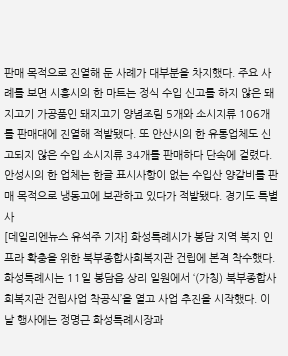판매 목적으로 진열해 둔 사례가 대부분을 차지했다. 주요 사례를 보면 시흥시의 한 마트는 정식 수입 신고를 하지 않은 돼지고기 가공품인 돼지고기 양념조림 5개와 소시지류 106개를 판매대에 진열해 적발됐다. 또 안산시의 한 유통업체도 신고되지 않은 수입 소시지류 34개를 판매하다 단속에 걸렸다. 안성시의 한 업체는 한글 표시사항이 없는 수입산 양갈비를 판매 목적으로 냉동고에 보관하고 있다가 적발됐다. 경기도 특별사
[데일리엔뉴스 유석주 기자] 화성특례시가 봉담 지역 복지 인프라 확충을 위한 북부종합사회복지관 건립에 본격 착수했다. 화성특례시는 11일 봉담읍 상리 일원에서 ‘(가칭) 북부종합사회복지관 건립사업 착공식’을 열고 사업 추진을 시작했다. 이날 행사에는 정명근 화성특례시장과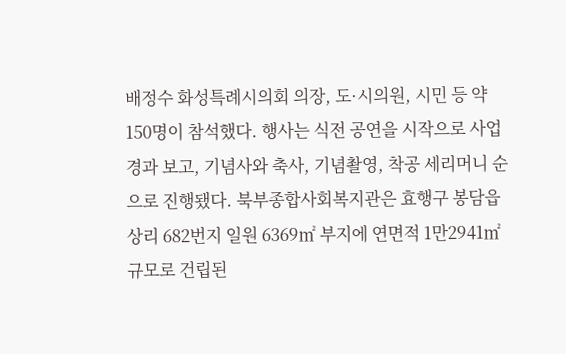배정수 화성특례시의회 의장, 도·시의원, 시민 등 약 150명이 참석했다. 행사는 식전 공연을 시작으로 사업 경과 보고, 기념사와 축사, 기념촬영, 착공 세리머니 순으로 진행됐다. 북부종합사회복지관은 효행구 봉담읍 상리 682번지 일원 6369㎡ 부지에 연면적 1만2941㎡ 규모로 건립된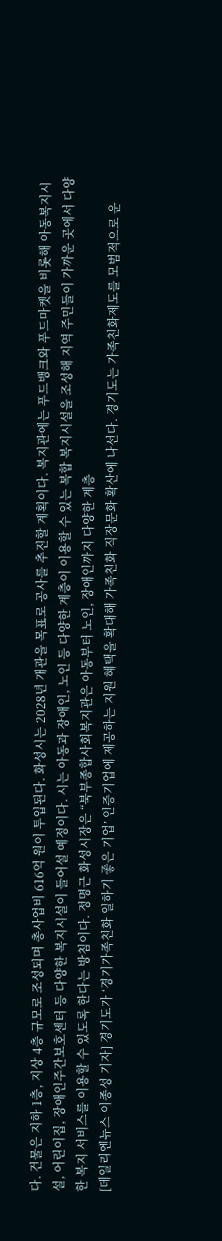다. 건물은 지하 1층, 지상 4층 규모로 조성되며 총사업비 616억 원이 투입된다. 화성시는 2028년 개관을 목표로 공사를 추진할 계획이다. 복지관에는 푸드뱅크와 푸드마켓을 비롯해 아동복지시설, 어린이집, 장애인주간보호센터 등 다양한 복지시설이 들어설 예정이다. 시는 아동과 장애인, 노인 등 다양한 계층이 이용할 수 있는 복합 복지시설을 조성해 지역 주민들이 가까운 곳에서 다양한 복지 서비스를 이용할 수 있도록 한다는 방침이다. 정명근 화성시장은 “북부종합사회복지관은 아동부터 노인, 장애인까지 다양한 계층
[데일리엔뉴스 이종성 기자] 경기도가 ‘경기가족친화 일하기 좋은 기업’ 인증기업에 제공하는 지원 혜택을 확대해 가족친화 직장문화 확산에 나선다. 경기도는 가족친화제도를 모범적으로 운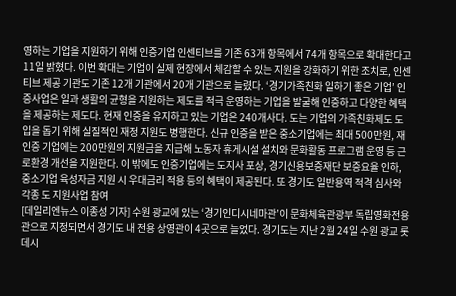영하는 기업을 지원하기 위해 인증기업 인센티브를 기존 63개 항목에서 74개 항목으로 확대한다고 11일 밝혔다. 이번 확대는 기업이 실제 현장에서 체감할 수 있는 지원을 강화하기 위한 조치로, 인센티브 제공 기관도 기존 12개 기관에서 20개 기관으로 늘렸다. ‘경기가족친화 일하기 좋은 기업’ 인증사업은 일과 생활의 균형을 지원하는 제도를 적극 운영하는 기업을 발굴해 인증하고 다양한 혜택을 제공하는 제도다. 현재 인증을 유지하고 있는 기업은 240개사다. 도는 기업의 가족친화제도 도입을 돕기 위해 실질적인 재정 지원도 병행한다. 신규 인증을 받은 중소기업에는 최대 500만원, 재인증 기업에는 200만원의 지원금을 지급해 노동자 휴게시설 설치와 문화활동 프로그램 운영 등 근로환경 개선을 지원한다. 이 밖에도 인증기업에는 도지사 포상, 경기신용보증재단 보증요율 인하, 중소기업 육성자금 지원 시 우대금리 적용 등의 혜택이 제공된다. 또 경기도 일반용역 적격 심사와 각종 도 지원사업 참여
[데일리엔뉴스 이종성 기자] 수원 광교에 있는 ‘경기인디시네마관’이 문화체육관광부 독립영화전용관으로 지정되면서 경기도 내 전용 상영관이 4곳으로 늘었다. 경기도는 지난 2월 24일 수원 광교 롯데시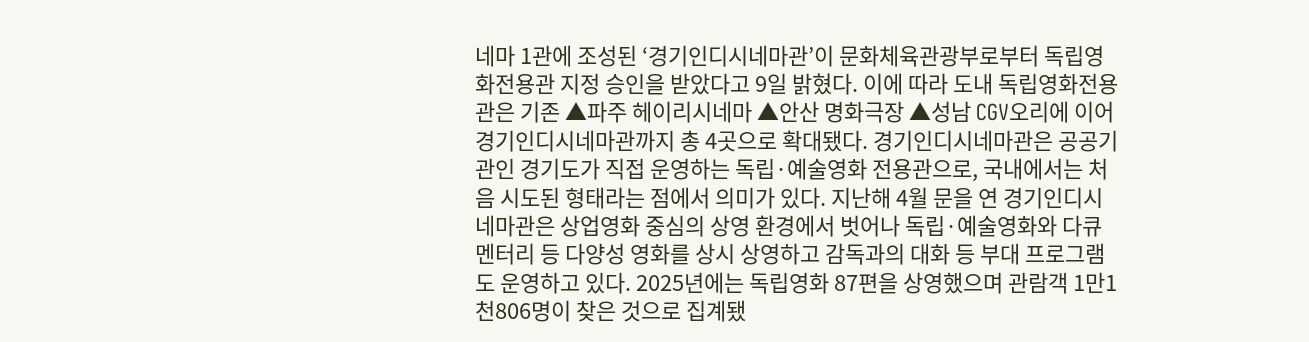네마 1관에 조성된 ‘경기인디시네마관’이 문화체육관광부로부터 독립영화전용관 지정 승인을 받았다고 9일 밝혔다. 이에 따라 도내 독립영화전용관은 기존 ▲파주 헤이리시네마 ▲안산 명화극장 ▲성남 CGV오리에 이어 경기인디시네마관까지 총 4곳으로 확대됐다. 경기인디시네마관은 공공기관인 경기도가 직접 운영하는 독립·예술영화 전용관으로, 국내에서는 처음 시도된 형태라는 점에서 의미가 있다. 지난해 4월 문을 연 경기인디시네마관은 상업영화 중심의 상영 환경에서 벗어나 독립·예술영화와 다큐멘터리 등 다양성 영화를 상시 상영하고 감독과의 대화 등 부대 프로그램도 운영하고 있다. 2025년에는 독립영화 87편을 상영했으며 관람객 1만1천806명이 찾은 것으로 집계됐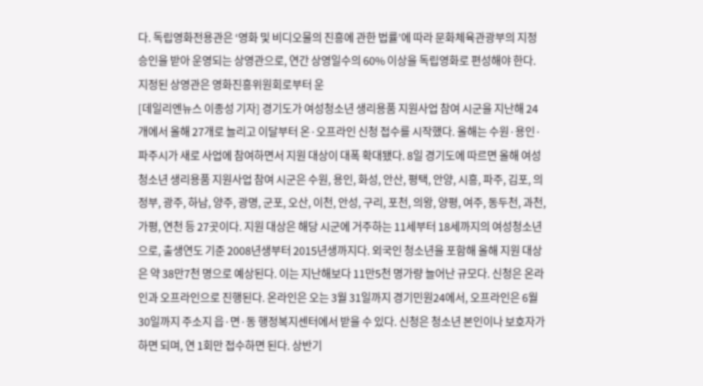다. 독립영화전용관은 ‘영화 및 비디오물의 진흥에 관한 법률’에 따라 문화체육관광부의 지정 승인을 받아 운영되는 상영관으로, 연간 상영일수의 60% 이상을 독립영화로 편성해야 한다. 지정된 상영관은 영화진흥위원회로부터 운
[데일리엔뉴스 이종성 기자] 경기도가 여성청소년 생리용품 지원사업 참여 시군을 지난해 24개에서 올해 27개로 늘리고 이달부터 온·오프라인 신청 접수를 시작했다. 올해는 수원·용인·파주시가 새로 사업에 참여하면서 지원 대상이 대폭 확대됐다. 8일 경기도에 따르면 올해 여성청소년 생리용품 지원사업 참여 시군은 수원, 용인, 화성, 안산, 평택, 안양, 시흥, 파주, 김포, 의정부, 광주, 하남, 양주, 광명, 군포, 오산, 이천, 안성, 구리, 포천, 의왕, 양평, 여주, 동두천, 과천, 가평, 연천 등 27곳이다. 지원 대상은 해당 시군에 거주하는 11세부터 18세까지의 여성청소년으로, 출생연도 기준 2008년생부터 2015년생까지다. 외국인 청소년을 포함해 올해 지원 대상은 약 38만7천 명으로 예상된다. 이는 지난해보다 11만5천 명가량 늘어난 규모다. 신청은 온라인과 오프라인으로 진행된다. 온라인은 오는 3월 31일까지 경기민원24에서, 오프라인은 6월 30일까지 주소지 읍·면·동 행정복지센터에서 받을 수 있다. 신청은 청소년 본인이나 보호자가 하면 되며, 연 1회만 접수하면 된다. 상반기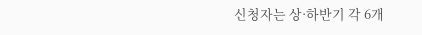신청자는 상·하반기 각 6개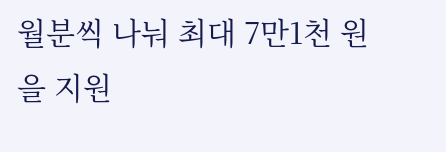월분씩 나눠 최대 7만1천 원을 지원